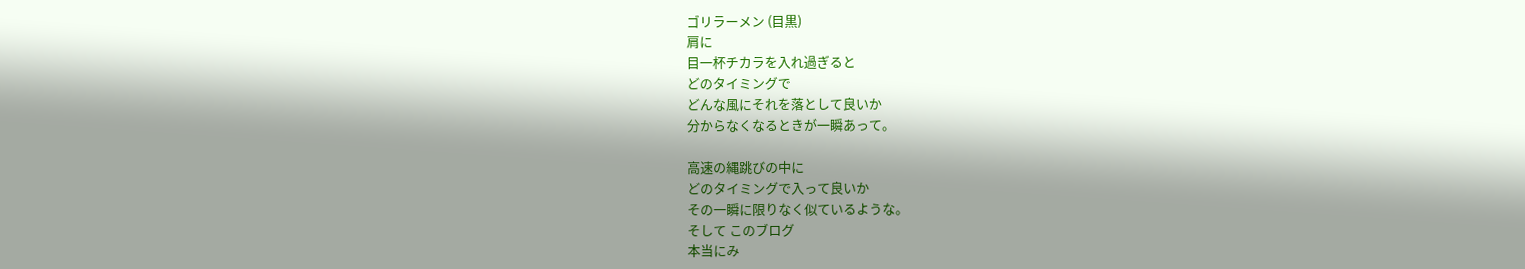ゴリラーメン (目黒)
肩に
目一杯チカラを入れ過ぎると
どのタイミングで
どんな風にそれを落として良いか
分からなくなるときが一瞬あって。

高速の縄跳びの中に
どのタイミングで入って良いか
その一瞬に限りなく似ているような。
そして このブログ
本当にみ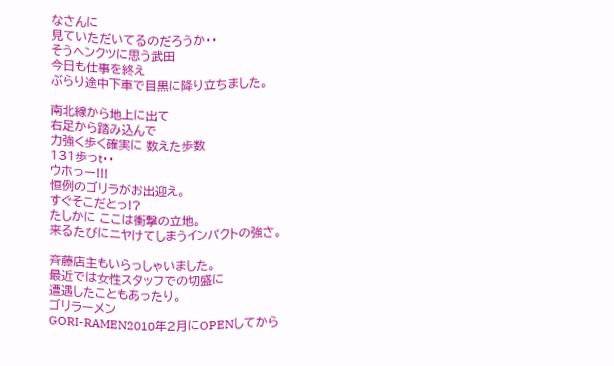なさんに
見ていただいてるのだろうか・・
そうヘンクツに思う武田
今日も仕事を終え
ぶらり途中下車で目黒に降り立ちました。

南北線から地上に出て
右足から踏み込んで
力強く歩く確実に 数えた歩数
131歩っt・・
ウホっー!!!
恒例のゴリラがお出迎え。
すぐそこだとっ!?
たしかに ここは衝撃の立地。
来るたびにニヤけてしまうインパクトの強さ。

斉藤店主もいらっしゃいました。
最近では女性スタッフでの切盛に
遭遇したこともあったり。
ゴリラーメン
GORI-RAMEN2010年2月にOPENしてから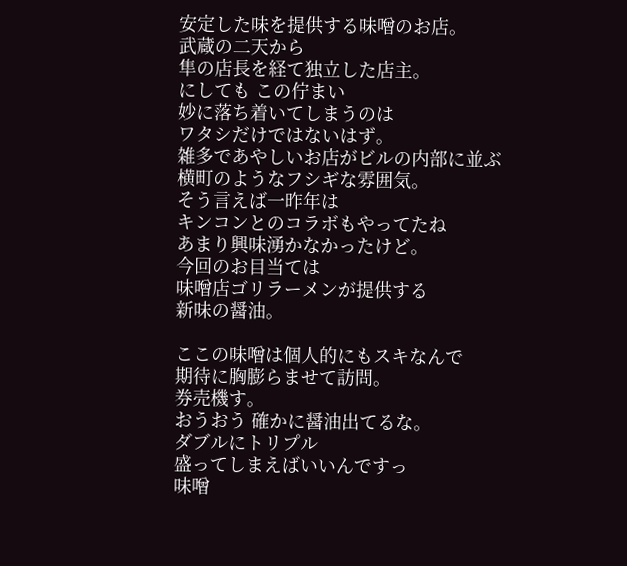安定した味を提供する味噌のお店。
武蔵の二天から
隼の店長を経て独立した店主。
にしても この佇まい
妙に落ち着いてしまうのは
ワタシだけではないはず。
雑多であやしいお店がビルの内部に並ぶ
横町のようなフシギな雰囲気。
そう言えば一昨年は
キンコンとのコラボもやってたね
あまり興味湧かなかったけど。
今回のお目当ては
味噌店ゴリラーメンが提供する
新味の醤油。

ここの味噌は個人的にもスキなんで
期待に胸膨らませて訪問。
券売機す。
おうおう 確かに醤油出てるな。
ダブルにトリプル
盛ってしまえばいいんですっ
味噌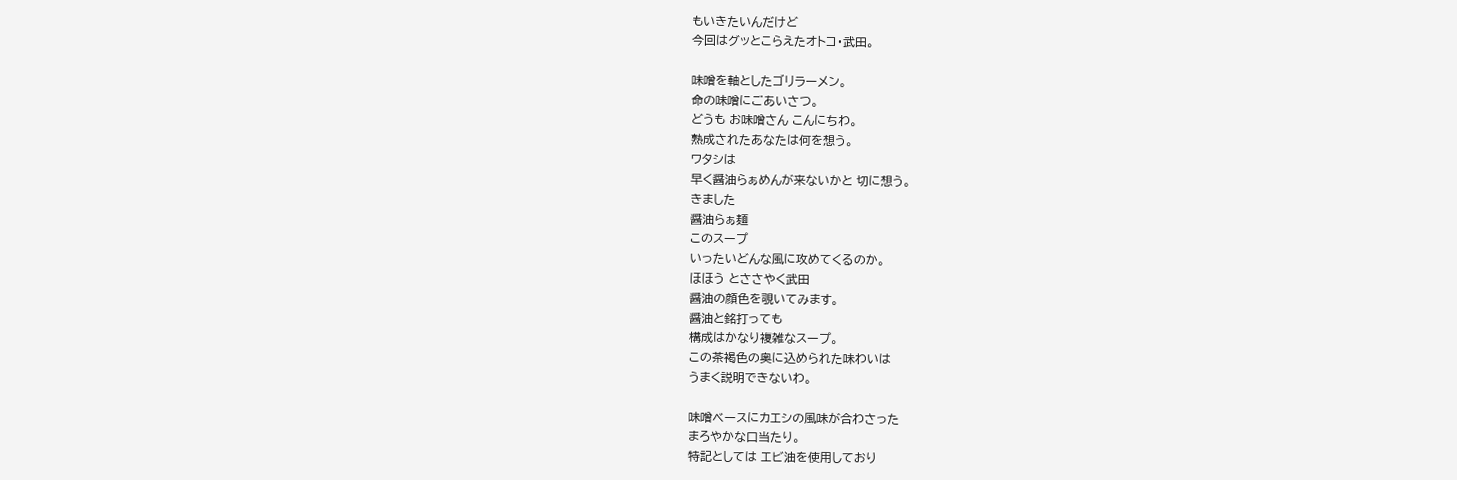もいきたいんだけど
今回はグッとこらえたオトコ・武田。

味噌を軸としたゴリラーメン。
命の味噌にごあいさつ。
どうも お味噌さん こんにちわ。
熟成されたあなたは何を想う。
ワタシは
早く醤油らぁめんが来ないかと 切に想う。
きました
醤油らぁ麺
このスープ
いったいどんな風に攻めてくるのか。
ほほう とささやく武田
醤油の顔色を覗いてみます。
醤油と銘打っても
構成はかなり複雑なスープ。
この茶褐色の奥に込められた味わいは
うまく説明できないわ。

味噌ベースにカエシの風味が合わさった
まろやかな口当たり。
特記としては エビ油を使用しており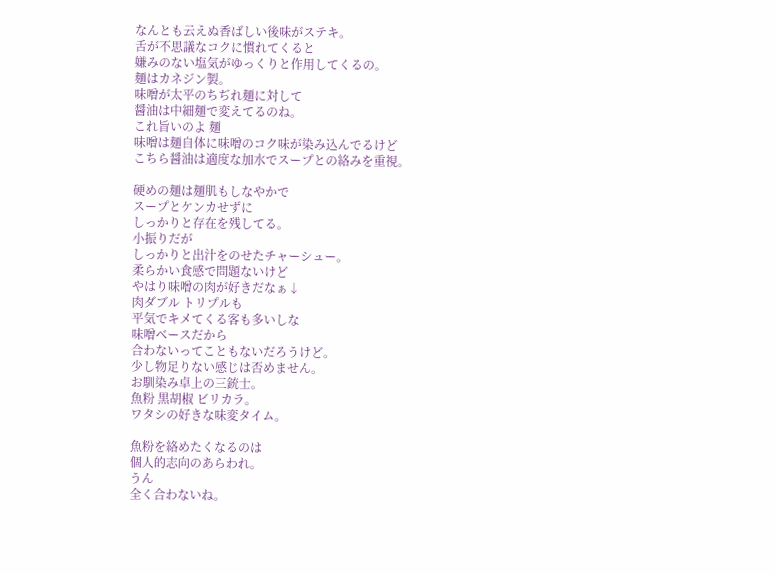なんとも云えぬ香ばしい後味がステキ。
舌が不思議なコクに慣れてくると
嫌みのない塩気がゆっくりと作用してくるの。
麺はカネジン製。
味噌が太平のちぢれ麺に対して
醤油は中細麺で変えてるのね。
これ旨いのよ 麺
味噌は麺自体に味噌のコク味が染み込んでるけど
こちら醤油は適度な加水でスープとの絡みを重視。

硬めの麺は麺肌もしなやかで
スープとケンカせずに
しっかりと存在を残してる。
小振りだが
しっかりと出汁をのせたチャーシュー。
柔らかい食感で問題ないけど
やはり味噌の肉が好きだなぁ↓
肉ダブル トリプルも
平気でキメてくる客も多いしな
味噌ベースだから
合わないってこともないだろうけど。
少し物足りない感じは否めません。
お馴染み卓上の三銃士。
魚粉 黒胡椒 ビリカラ。
ワタシの好きな味変タイム。

魚粉を絡めたくなるのは
個人的志向のあらわれ。
うん
全く合わないね。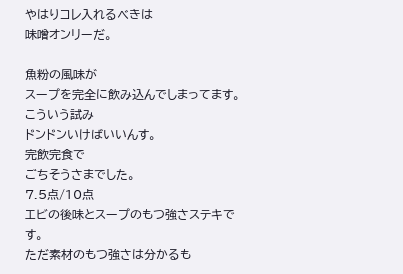やはりコレ入れるべきは
味噌オンリーだ。

魚粉の風味が
スープを完全に飲み込んでしまってます。
こういう試み
ドンドンいけばいいんす。
完飲完食で
ごちそうさまでした。
7.5点/10点
エビの後味とスープのもつ強さステキです。
ただ素材のもつ強さは分かるも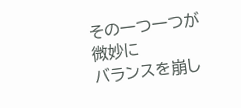その一つ一つが微妙に
バランスを崩し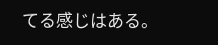てる感じはある。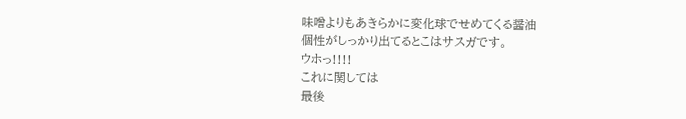味噌よりもあきらかに変化球でせめてくる醤油
個性がしっかり出てるとこはサスガです。
ウホっ!!!!
これに関しては
最後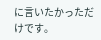に言いたかっただけです。